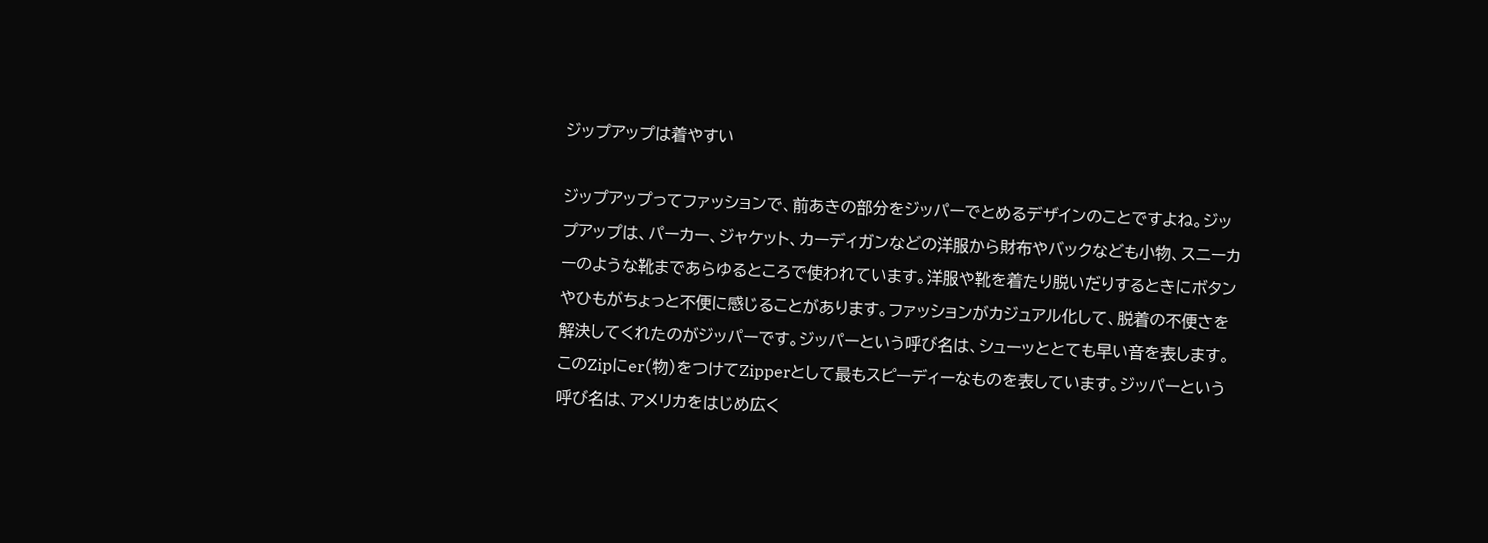ジップアップは着やすい

ジップアップってファッションで、前あきの部分をジッパーでとめるデザインのことですよね。ジップアップは、パーカー、ジャケット、カーディガンなどの洋服から財布やバックなども小物、スニーカーのような靴まであらゆるところで使われています。洋服や靴を着たり脱いだりするときにボタンやひもがちょっと不便に感じることがあります。ファッションがカジュアル化して、脱着の不便さを解決してくれたのがジッパーです。ジッパーという呼び名は、シューッととても早い音を表します。このZipにer(物)をつけてZipperとして最もスピーディーなものを表しています。ジッパーという呼び名は、アメリカをはじめ広く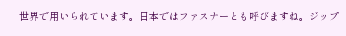世界で用いられています。日本ではファスナーとも呼びますね。ジップ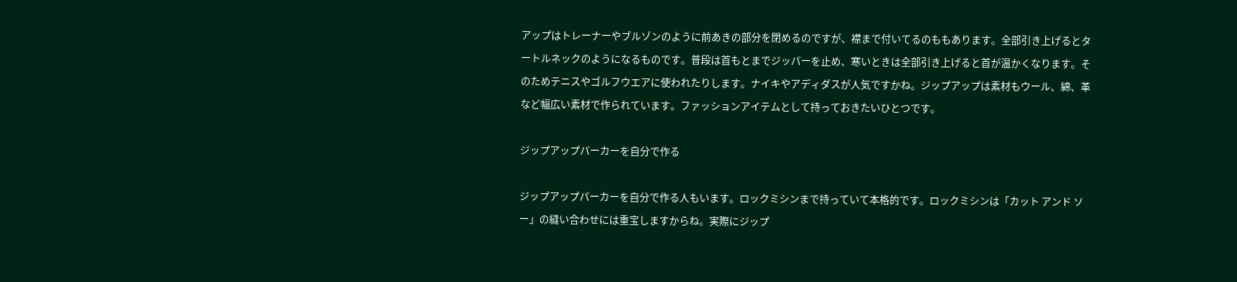アップはトレーナーやブルゾンのように前あきの部分を閉めるのですが、襟まで付いてるのももあります。全部引き上げるとタートルネックのようになるものです。普段は首もとまでジッパーを止め、寒いときは全部引き上げると首が温かくなります。そのためテニスやゴルフウエアに使われたりします。ナイキやアディダスが人気ですかね。ジップアップは素材もウール、綿、革など幅広い素材で作られています。ファッションアイテムとして持っておきたいひとつです。

ジップアップパーカーを自分で作る

ジップアップパーカーを自分で作る人もいます。ロックミシンまで持っていて本格的です。ロックミシンは「カット アンド ソー」の縫い合わせには重宝しますからね。実際にジップ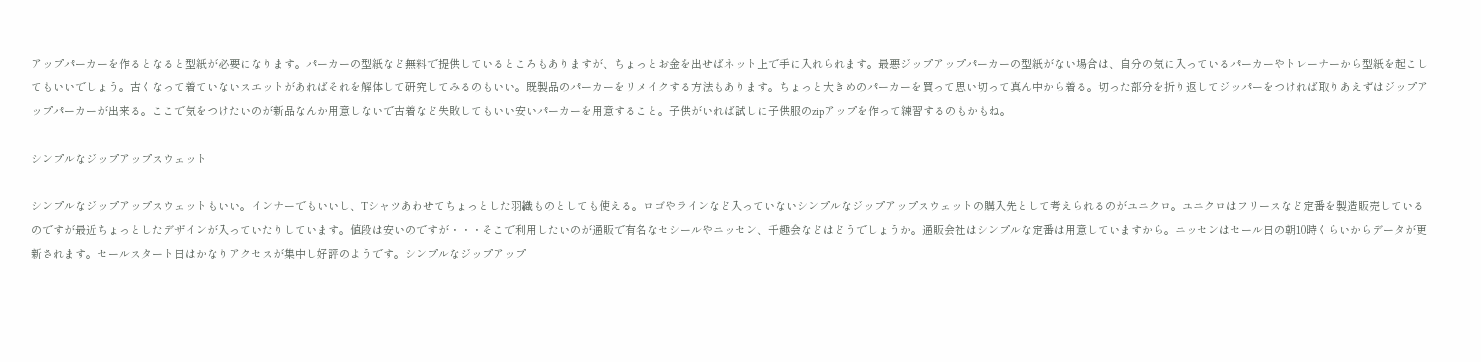アップパーカーを作るとなると型紙が必要になります。パーカーの型紙など無料で提供しているところもありますが、ちょっとお金を出せばネット上で手に入れられます。最悪ジップアップパーカーの型紙がない場合は、自分の気に入っているパーカーやトレーナーから型紙を起こしてもいいでしょう。古くなって着ていないスエットがあればそれを解体して研究してみるのもいい。既製品のパーカーをリメイクする方法もあります。ちょっと大きめのパーカーを買って思い切って真ん中から着る。切った部分を折り返してジッパーをつければ取りあえずはジップアップパーカーが出来る。ここで気をつけたいのが新品なんか用意しないで古着など失敗してもいい安いパーカーを用意すること。子供がいれば試しに子供服のzipアップを作って練習するのもかもね。

シンプルなジップアップスウェット

シンプルなジップアップスウェットもいい。インナーでもいいし、Tシャツあわせてちょっとした羽織ものとしても使える。ロゴやラインなど入っていないシンプルなジップアップスウェットの購入先として考えられるのがユニクロ。ユニクロはフリースなど定番を製造販売しているのですが最近ちょっとしたデザインが入っていたりしています。値段は安いのですが・・・そこで利用したいのが通販で有名なセシールやニッセン、千趣会などはどうでしょうか。通販会社はシンプルな定番は用意していますから。ニッセンはセール日の朝10時くらいからデータが更新されます。セールスタート日はかなりアクセスが集中し好評のようです。シンプルなジップアップ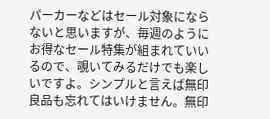パーカーなどはセール対象にならないと思いますが、毎週のようにお得なセール特集が組まれていいるので、覗いてみるだけでも楽しいですよ。シンプルと言えば無印良品も忘れてはいけません。無印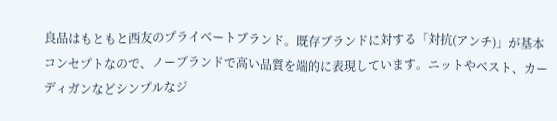良品はもともと西友のプライベートブランド。既存ブランドに対する「対抗(アンチ)」が基本コンセプトなので、ノーブランドで高い品質を端的に表現しています。ニットやベスト、カーディガンなどシンプルなジ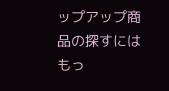ップアップ商品の探すにはもっ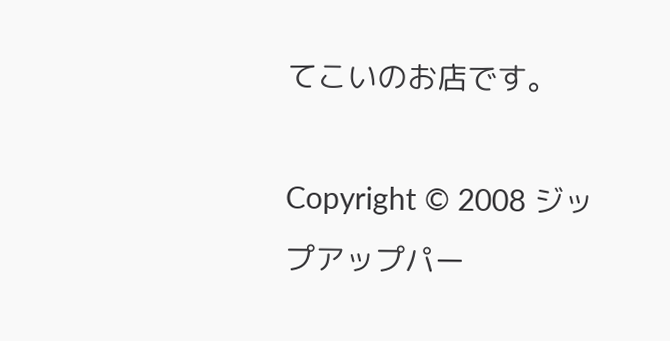てこいのお店です。

Copyright © 2008 ジップアップパー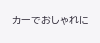カーでおしゃれに